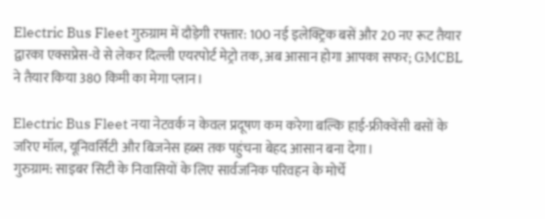Electric Bus Fleet गुरुग्राम में दौड़ेगी रफ्तार: 100 नई इलेक्ट्रिक बसें और 20 नए रूट तैयार
द्वारका एक्सप्रेस-वे से लेकर दिल्ली एयरपोर्ट मेट्रो तक, अब आसान होगा आपका सफर; GMCBL ने तैयार किया 380 किमी का मेगा प्लान।

Electric Bus Fleet नया नेटवर्क न केवल प्रदूषण कम करेगा बल्कि हाई-फ्रीक्वेंसी बसों के जरिए मॉल, यूनिवर्सिटी और बिजनेस हब्स तक पहुंचना बेहद आसान बना देगा।
गुरुग्राम: साइबर सिटी के निवासियों के लिए सार्वजनिक परिवहन के मोर्चे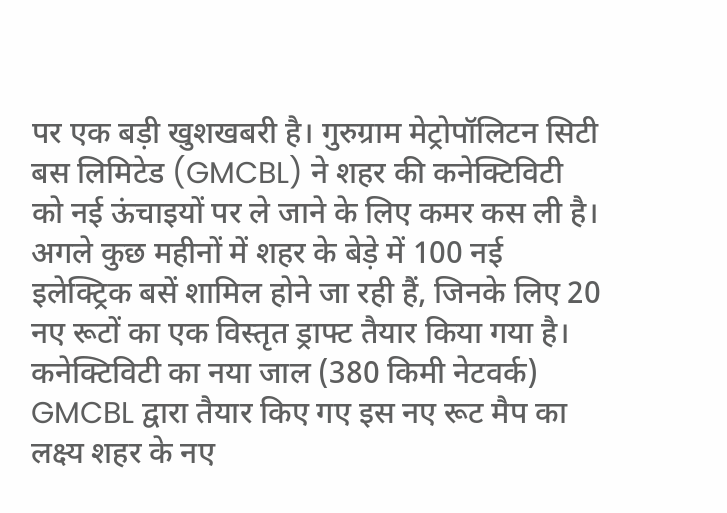पर एक बड़ी खुशखबरी है। गुरुग्राम मेट्रोपॉलिटन सिटी बस लिमिटेड (GMCBL) ने शहर की कनेक्टिविटी को नई ऊंचाइयों पर ले जाने के लिए कमर कस ली है। अगले कुछ महीनों में शहर के बेड़े में 100 नई इलेक्ट्रिक बसें शामिल होने जा रही हैं, जिनके लिए 20 नए रूटों का एक विस्तृत ड्राफ्ट तैयार किया गया है।
कनेक्टिविटी का नया जाल (380 किमी नेटवर्क)
GMCBL द्वारा तैयार किए गए इस नए रूट मैप का लक्ष्य शहर के नए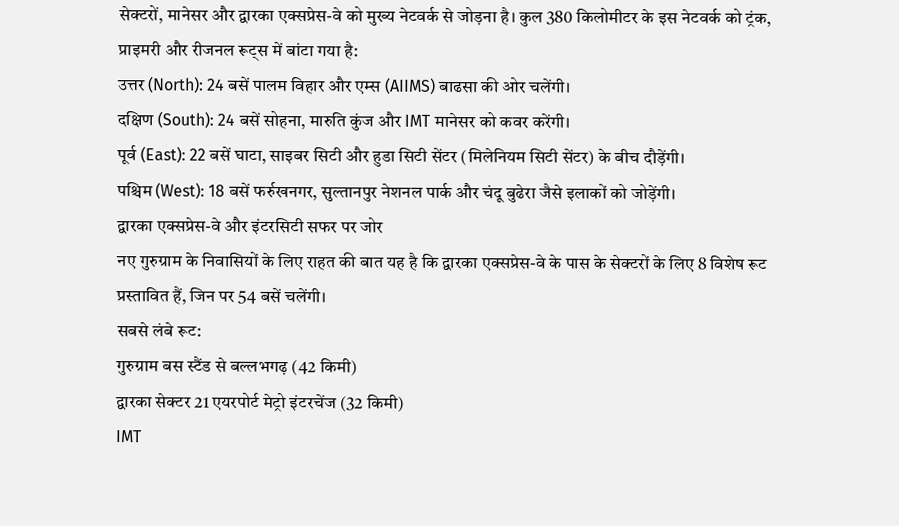सेक्टरों, मानेसर और द्वारका एक्सप्रेस-वे को मुख्य नेटवर्क से जोड़ना है। कुल 380 किलोमीटर के इस नेटवर्क को ट्रंक, प्राइमरी और रीजनल रूट्स में बांटा गया है:
उत्तर (North): 24 बसें पालम विहार और एम्स (AIIMS) बाढसा की ओर चलेंगी।
दक्षिण (South): 24 बसें सोहना, मारुति कुंज और IMT मानेसर को कवर करेंगी।
पूर्व (East): 22 बसें घाटा, साइबर सिटी और हुडा सिटी सेंटर (मिलेनियम सिटी सेंटर) के बीच दौड़ेंगी।
पश्चिम (West): 18 बसें फर्रुखनगर, सुल्तानपुर नेशनल पार्क और चंदू बुढेरा जैसे इलाकों को जोड़ेंगी।
द्वारका एक्सप्रेस-वे और इंटरसिटी सफर पर जोर
नए गुरुग्राम के निवासियों के लिए राहत की बात यह है कि द्वारका एक्सप्रेस-वे के पास के सेक्टरों के लिए 8 विशेष रूट प्रस्तावित हैं, जिन पर 54 बसें चलेंगी।
सबसे लंबे रूट:
गुरुग्राम बस स्टैंड से बल्लभगढ़ (42 किमी)
द्वारका सेक्टर 21 एयरपोर्ट मेट्रो इंटरचेंज (32 किमी)
IMT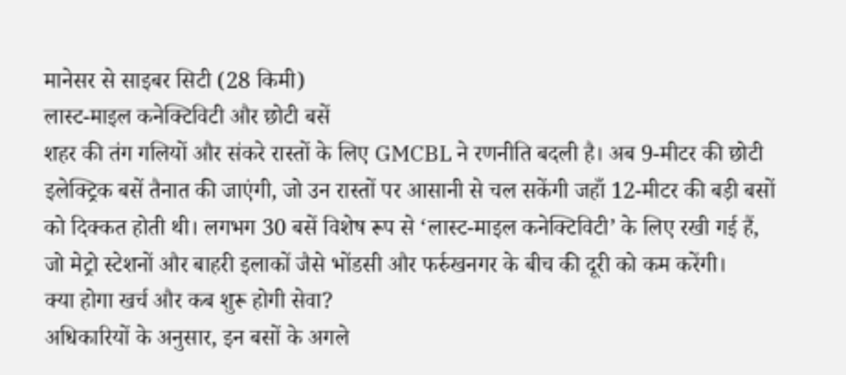मानेसर से साइबर सिटी (28 किमी)
लास्ट-माइल कनेक्टिविटी और छोटी बसें
शहर की तंग गलियों और संकरे रास्तों के लिए GMCBL ने रणनीति बदली है। अब 9-मीटर की छोटी इलेक्ट्रिक बसें तैनात की जाएंगी, जो उन रास्तों पर आसानी से चल सकेंगी जहाँ 12-मीटर की बड़ी बसों को दिक्कत होती थी। लगभग 30 बसें विशेष रूप से ‘लास्ट-माइल कनेक्टिविटी’ के लिए रखी गई हैं, जो मेट्रो स्टेशनों और बाहरी इलाकों जैसे भोंडसी और फर्रुखनगर के बीच की दूरी को कम करेंगी।
क्या होगा खर्च और कब शुरू होगी सेवा?
अधिकारियों के अनुसार, इन बसों के अगले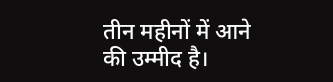तीन महीनों में आने की उम्मीद है।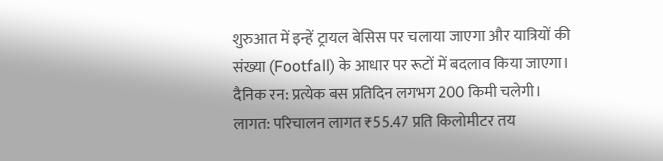शुरुआत में इन्हें ट्रायल बेसिस पर चलाया जाएगा और यात्रियों की संख्या (Footfall) के आधार पर रूटों में बदलाव किया जाएगा।
दैनिक रन: प्रत्येक बस प्रतिदिन लगभग 200 किमी चलेगी।
लागत: परिचालन लागत ₹55.47 प्रति किलोमीटर तय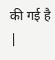की गई है |